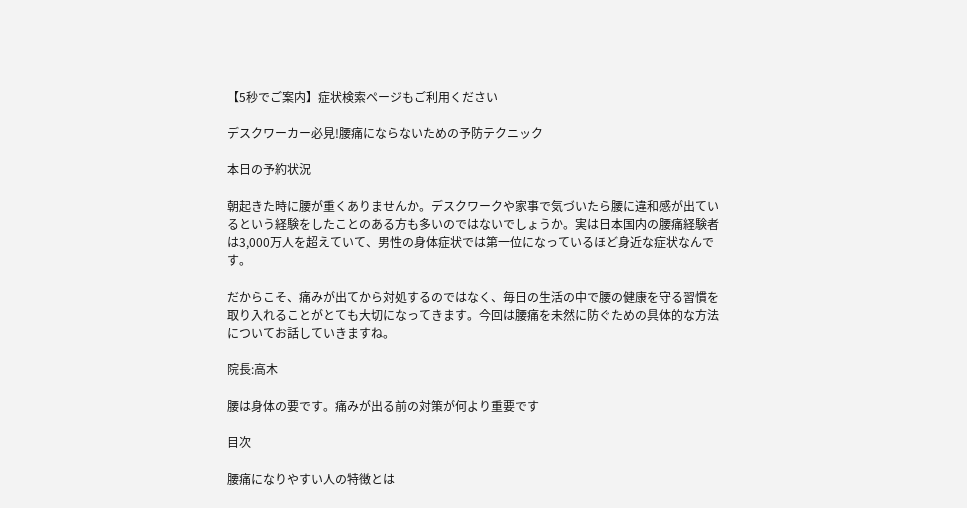【5秒でご案内】症状検索ページもご利用ください

デスクワーカー必見!腰痛にならないための予防テクニック

本日の予約状況

朝起きた時に腰が重くありませんか。デスクワークや家事で気づいたら腰に違和感が出ているという経験をしたことのある方も多いのではないでしょうか。実は日本国内の腰痛経験者は3,000万人を超えていて、男性の身体症状では第一位になっているほど身近な症状なんです。

だからこそ、痛みが出てから対処するのではなく、毎日の生活の中で腰の健康を守る習慣を取り入れることがとても大切になってきます。今回は腰痛を未然に防ぐための具体的な方法についてお話していきますね。

院長:高木

腰は身体の要です。痛みが出る前の対策が何より重要です

目次

腰痛になりやすい人の特徴とは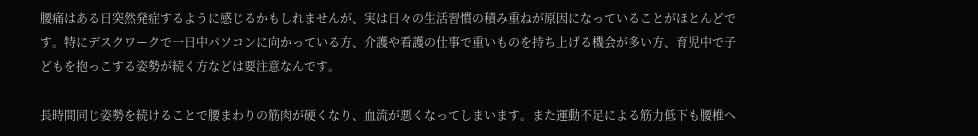腰痛はある日突然発症するように感じるかもしれませんが、実は日々の生活習慣の積み重ねが原因になっていることがほとんどです。特にデスクワークで一日中パソコンに向かっている方、介護や看護の仕事で重いものを持ち上げる機会が多い方、育児中で子どもを抱っこする姿勢が続く方などは要注意なんです。

長時間同じ姿勢を続けることで腰まわりの筋肉が硬くなり、血流が悪くなってしまいます。また運動不足による筋力低下も腰椎へ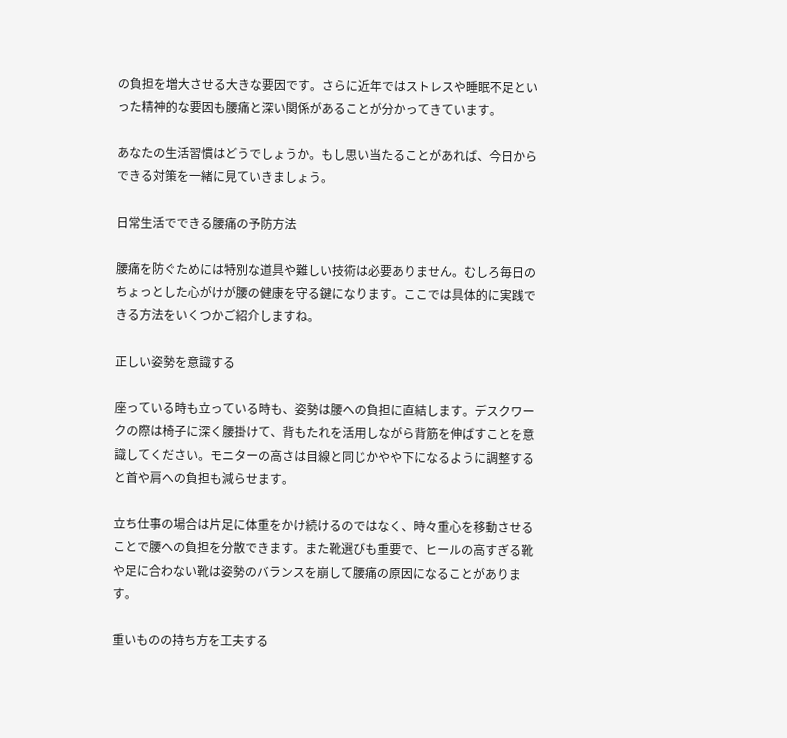の負担を増大させる大きな要因です。さらに近年ではストレスや睡眠不足といった精神的な要因も腰痛と深い関係があることが分かってきています。

あなたの生活習慣はどうでしょうか。もし思い当たることがあれば、今日からできる対策を一緒に見ていきましょう。

日常生活でできる腰痛の予防方法

腰痛を防ぐためには特別な道具や難しい技術は必要ありません。むしろ毎日のちょっとした心がけが腰の健康を守る鍵になります。ここでは具体的に実践できる方法をいくつかご紹介しますね。

正しい姿勢を意識する

座っている時も立っている時も、姿勢は腰への負担に直結します。デスクワークの際は椅子に深く腰掛けて、背もたれを活用しながら背筋を伸ばすことを意識してください。モニターの高さは目線と同じかやや下になるように調整すると首や肩への負担も減らせます。

立ち仕事の場合は片足に体重をかけ続けるのではなく、時々重心を移動させることで腰への負担を分散できます。また靴選びも重要で、ヒールの高すぎる靴や足に合わない靴は姿勢のバランスを崩して腰痛の原因になることがあります。

重いものの持ち方を工夫する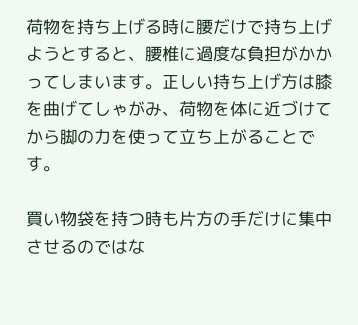荷物を持ち上げる時に腰だけで持ち上げようとすると、腰椎に過度な負担がかかってしまいます。正しい持ち上げ方は膝を曲げてしゃがみ、荷物を体に近づけてから脚の力を使って立ち上がることです。

買い物袋を持つ時も片方の手だけに集中させるのではな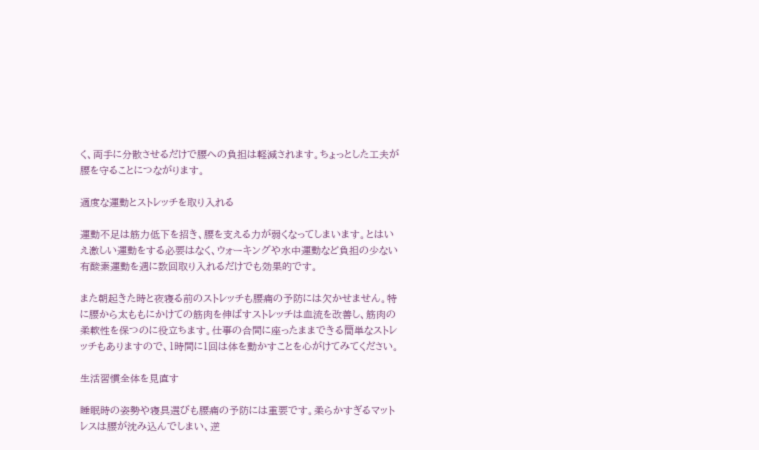く、両手に分散させるだけで腰への負担は軽減されます。ちょっとした工夫が腰を守ることにつながります。

適度な運動とストレッチを取り入れる

運動不足は筋力低下を招き、腰を支える力が弱くなってしまいます。とはいえ激しい運動をする必要はなく、ウォーキングや水中運動など負担の少ない有酸素運動を週に数回取り入れるだけでも効果的です。

また朝起きた時と夜寝る前のストレッチも腰痛の予防には欠かせません。特に腰から太ももにかけての筋肉を伸ばすストレッチは血流を改善し、筋肉の柔軟性を保つのに役立ちます。仕事の合間に座ったままできる簡単なストレッチもありますので、1時間に1回は体を動かすことを心がけてみてください。

生活習慣全体を見直す

睡眠時の姿勢や寝具選びも腰痛の予防には重要です。柔らかすぎるマットレスは腰が沈み込んでしまい、逆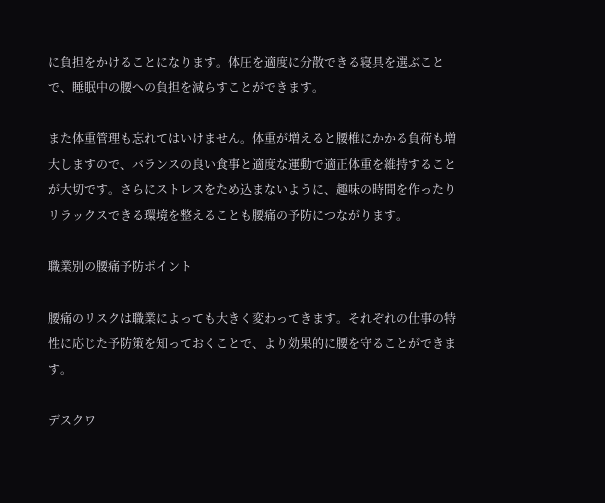に負担をかけることになります。体圧を適度に分散できる寝具を選ぶことで、睡眠中の腰への負担を減らすことができます。

また体重管理も忘れてはいけません。体重が増えると腰椎にかかる負荷も増大しますので、バランスの良い食事と適度な運動で適正体重を維持することが大切です。さらにストレスをため込まないように、趣味の時間を作ったりリラックスできる環境を整えることも腰痛の予防につながります。

職業別の腰痛予防ポイント

腰痛のリスクは職業によっても大きく変わってきます。それぞれの仕事の特性に応じた予防策を知っておくことで、より効果的に腰を守ることができます。

デスクワ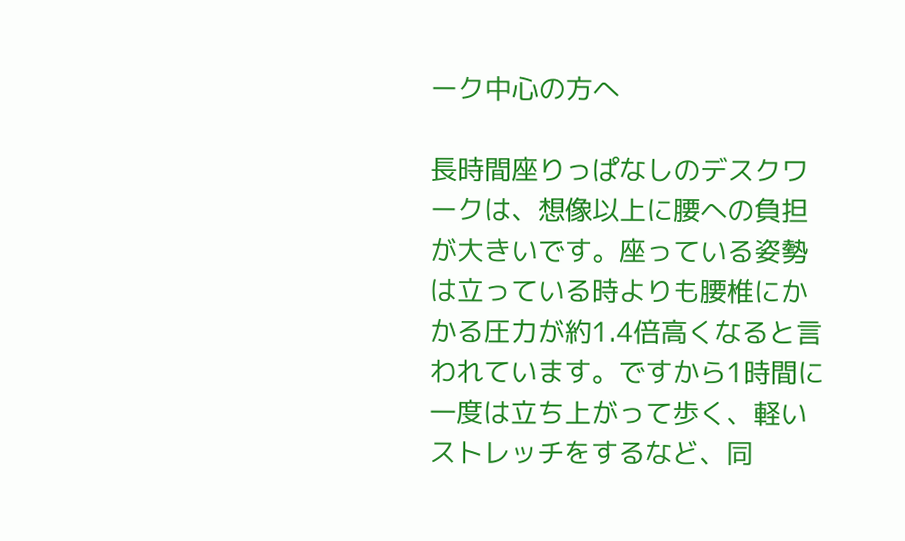ーク中心の方へ

長時間座りっぱなしのデスクワークは、想像以上に腰への負担が大きいです。座っている姿勢は立っている時よりも腰椎にかかる圧力が約1.4倍高くなると言われています。ですから1時間に一度は立ち上がって歩く、軽いストレッチをするなど、同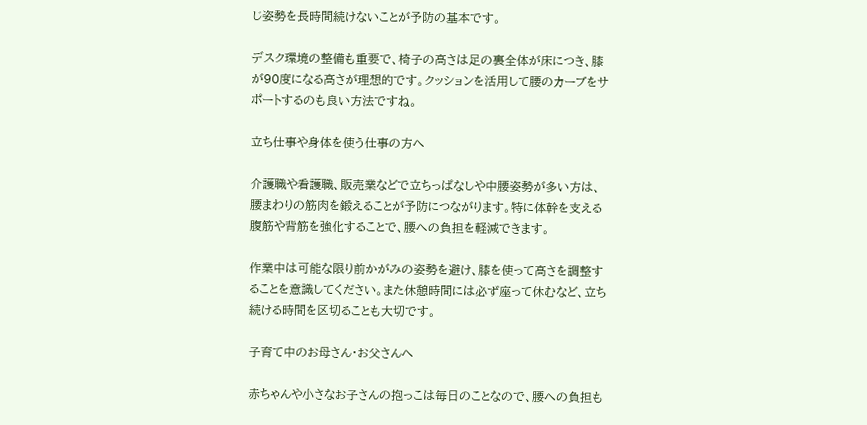じ姿勢を長時間続けないことが予防の基本です。

デスク環境の整備も重要で、椅子の高さは足の裏全体が床につき、膝が90度になる高さが理想的です。クッションを活用して腰のカーブをサポートするのも良い方法ですね。

立ち仕事や身体を使う仕事の方へ

介護職や看護職、販売業などで立ちっぱなしや中腰姿勢が多い方は、腰まわりの筋肉を鍛えることが予防につながります。特に体幹を支える腹筋や背筋を強化することで、腰への負担を軽減できます。

作業中は可能な限り前かがみの姿勢を避け、膝を使って高さを調整することを意識してください。また休憩時間には必ず座って休むなど、立ち続ける時間を区切ることも大切です。

子育て中のお母さん・お父さんへ

赤ちゃんや小さなお子さんの抱っこは毎日のことなので、腰への負担も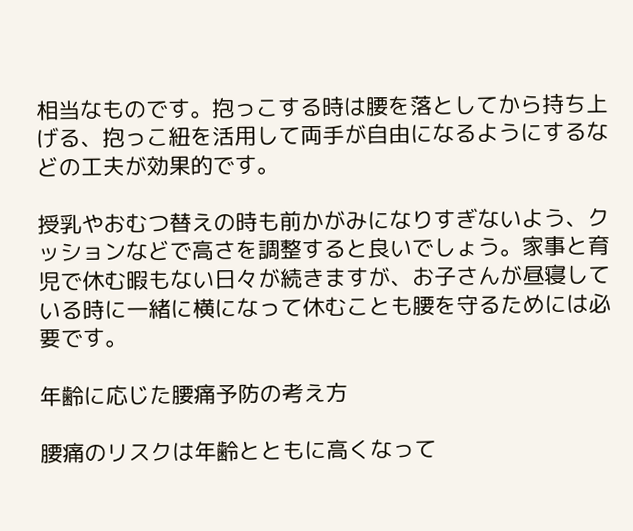相当なものです。抱っこする時は腰を落としてから持ち上げる、抱っこ紐を活用して両手が自由になるようにするなどの工夫が効果的です。

授乳やおむつ替えの時も前かがみになりすぎないよう、クッションなどで高さを調整すると良いでしょう。家事と育児で休む暇もない日々が続きますが、お子さんが昼寝している時に一緒に横になって休むことも腰を守るためには必要です。

年齢に応じた腰痛予防の考え方

腰痛のリスクは年齢とともに高くなって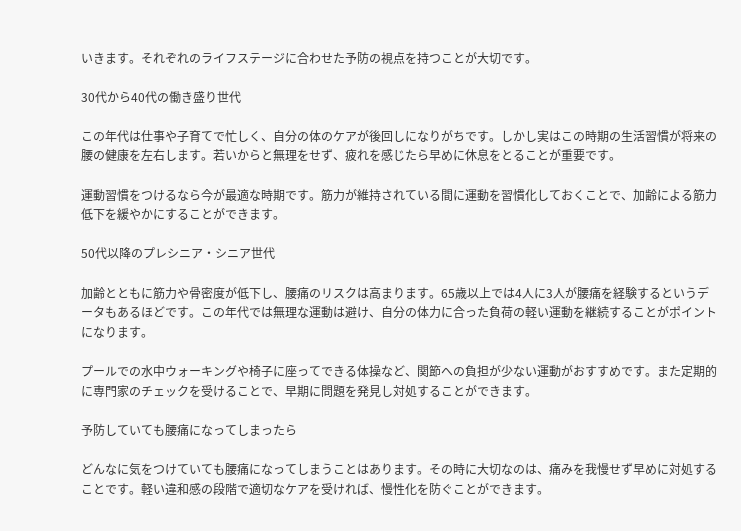いきます。それぞれのライフステージに合わせた予防の視点を持つことが大切です。

30代から40代の働き盛り世代

この年代は仕事や子育てで忙しく、自分の体のケアが後回しになりがちです。しかし実はこの時期の生活習慣が将来の腰の健康を左右します。若いからと無理をせず、疲れを感じたら早めに休息をとることが重要です。

運動習慣をつけるなら今が最適な時期です。筋力が維持されている間に運動を習慣化しておくことで、加齢による筋力低下を緩やかにすることができます。

50代以降のプレシニア・シニア世代

加齢とともに筋力や骨密度が低下し、腰痛のリスクは高まります。65歳以上では4人に3人が腰痛を経験するというデータもあるほどです。この年代では無理な運動は避け、自分の体力に合った負荷の軽い運動を継続することがポイントになります。

プールでの水中ウォーキングや椅子に座ってできる体操など、関節への負担が少ない運動がおすすめです。また定期的に専門家のチェックを受けることで、早期に問題を発見し対処することができます。

予防していても腰痛になってしまったら

どんなに気をつけていても腰痛になってしまうことはあります。その時に大切なのは、痛みを我慢せず早めに対処することです。軽い違和感の段階で適切なケアを受ければ、慢性化を防ぐことができます。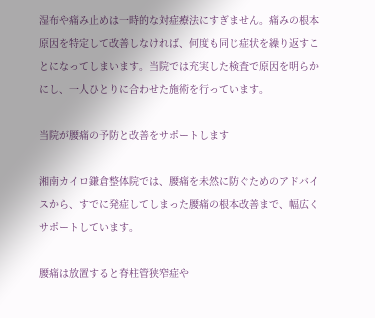湿布や痛み止めは一時的な対症療法にすぎません。痛みの根本原因を特定して改善しなければ、何度も同じ症状を繰り返すことになってしまいます。当院では充実した検査で原因を明らかにし、一人ひとりに合わせた施術を行っています。

当院が腰痛の予防と改善をサポートします

湘南カイロ鎌倉整体院では、腰痛を未然に防ぐためのアドバイスから、すでに発症してしまった腰痛の根本改善まで、幅広くサポートしています。

腰痛は放置すると脊柱管狭窄症や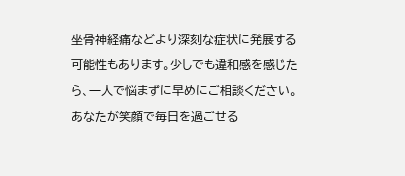坐骨神経痛などより深刻な症状に発展する可能性もあります。少しでも違和感を感じたら、一人で悩まずに早めにご相談ください。あなたが笑顔で毎日を過ごせる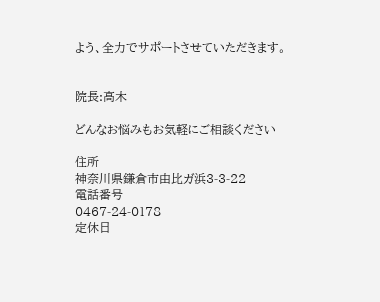よう、全力でサポートさせていただきます。


院長:高木

どんなお悩みもお気軽にご相談ください

住所
神奈川県鎌倉市由比ガ浜3-3-22
電話番号
0467-24-0178
定休日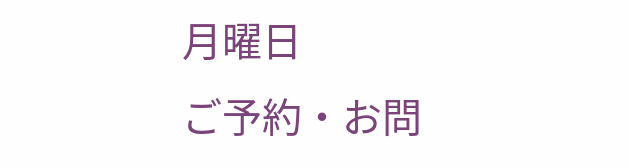月曜日
ご予約・お問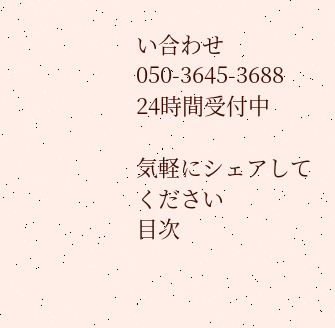い合わせ
050-3645-3688
24時間受付中

気軽にシェアしてください
目次